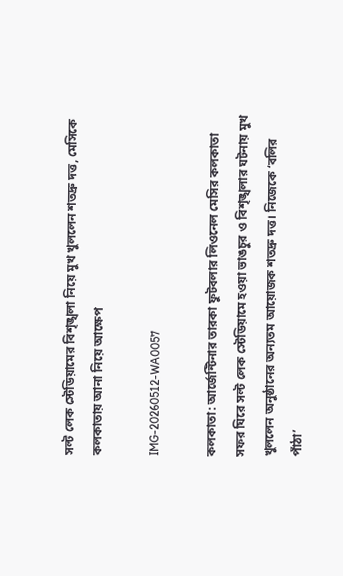সল্ট লেক স্টেডিয়ামের বিশৃঙ্খলা নিয়ে মুখ খুললেন শতদ্রু দত্ত, মেসিকে কলকাতায় আনা নিয়ে আক্ষেপ

IMG-20260512-WA0057

কলকাতা: আর্জেন্টিনার তারকা ফুটবলার লিওনেল মেসির কলকাতা সফর ঘিরে সল্ট লেক স্টেডিয়ামে হওয়া ভাঙচুর ও বিশৃঙ্খলার ঘটনায় মুখ খুললেন অনুষ্ঠানের অন্যতম আয়োজক শতদ্রু দত্ত। নিজেকে ‘বলির পাঁঠা’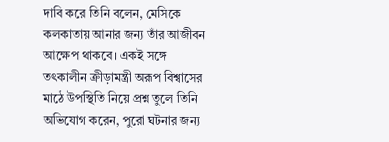দাবি করে তিনি বলেন, মেসিকে কলকাতায় আনার জন্য তাঁর আজীবন আক্ষেপ থাকবে। একই সঙ্গে তৎকালীন ক্রীড়ামন্ত্রী অরূপ বিশ্বাসের মাঠে উপস্থিতি নিয়ে প্রশ্ন তুলে তিনি অভিযোগ করেন, পুরো ঘটনার জন্য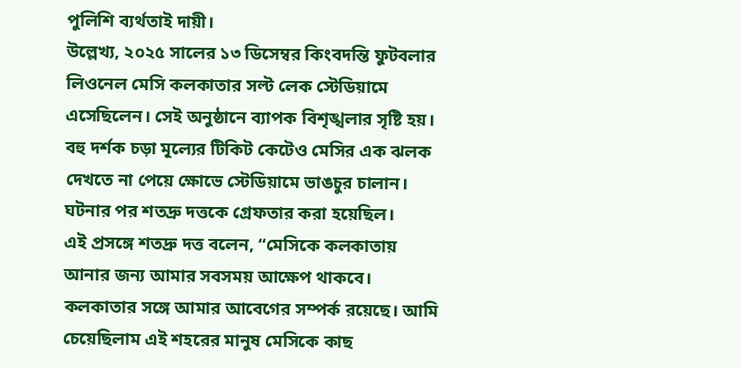পুলিশি ব্যর্থতাই দায়ী।
উল্লেখ্য, ২০২৫ সালের ১৩ ডিসেম্বর কিংবদন্তি ফুটবলার লিওনেল মেসি কলকাতার সল্ট লেক স্টেডিয়ামে এসেছিলেন। সেই অনুষ্ঠানে ব্যাপক বিশৃঙ্খলার সৃষ্টি হয়। বহু দর্শক চড়া মূল্যের টিকিট কেটেও মেসির এক ঝলক দেখতে না পেয়ে ক্ষোভে স্টেডিয়ামে ভাঙচুর চালান। ঘটনার পর শতদ্রু দত্তকে গ্রেফতার করা হয়েছিল।
এই প্রসঙ্গে শতদ্রু দত্ত বলেন, “মেসিকে কলকাতায় আনার জন্য আমার সবসময় আক্ষেপ থাকবে।
কলকাতার সঙ্গে আমার আবেগের সম্পর্ক রয়েছে। আমি চেয়েছিলাম এই শহরের মানুষ মেসিকে কাছ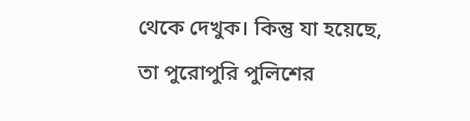থেকে দেখুক। কিন্তু যা হয়েছে, তা পুরোপুরি পুলিশের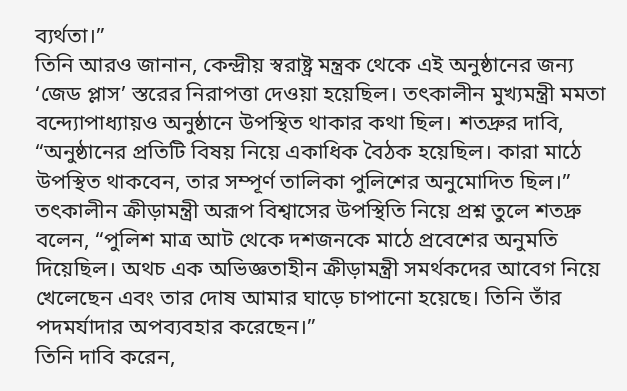ব্যর্থতা।”
তিনি আরও জানান, কেন্দ্রীয় স্বরাষ্ট্র মন্ত্রক থেকে এই অনুষ্ঠানের জন্য ‘জেড প্লাস’ স্তরের নিরাপত্তা দেওয়া হয়েছিল। তৎকালীন মুখ্যমন্ত্রী মমতা বন্দ্যোপাধ্যায়ও অনুষ্ঠানে উপস্থিত থাকার কথা ছিল। শতদ্রুর দাবি, “অনুষ্ঠানের প্রতিটি বিষয় নিয়ে একাধিক বৈঠক হয়েছিল। কারা মাঠে উপস্থিত থাকবেন, তার সম্পূর্ণ তালিকা পুলিশের অনুমোদিত ছিল।”
তৎকালীন ক্রীড়ামন্ত্রী অরূপ বিশ্বাসের উপস্থিতি নিয়ে প্রশ্ন তুলে শতদ্রু বলেন, “পুলিশ মাত্র আট থেকে দশজনকে মাঠে প্রবেশের অনুমতি দিয়েছিল। অথচ এক অভিজ্ঞতাহীন ক্রীড়ামন্ত্রী সমর্থকদের আবেগ নিয়ে খেলেছেন এবং তার দোষ আমার ঘাড়ে চাপানো হয়েছে। তিনি তাঁর পদমর্যাদার অপব্যবহার করেছেন।”
তিনি দাবি করেন,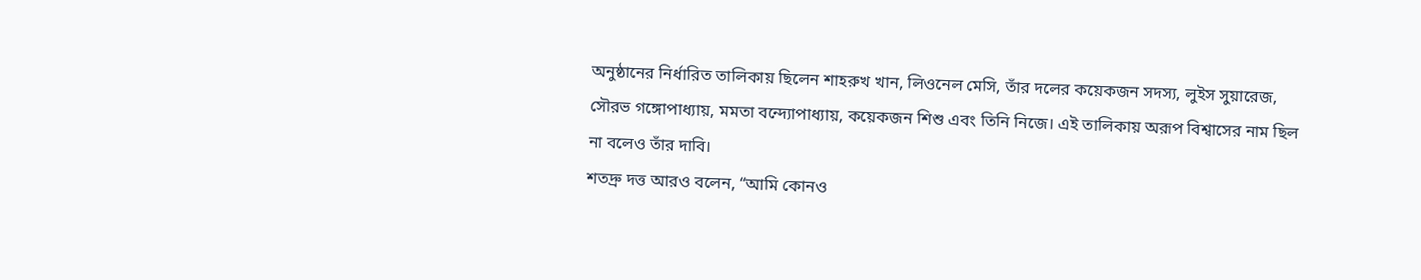অনুষ্ঠানের নির্ধারিত তালিকায় ছিলেন শাহরুখ খান, লিওনেল মেসি, তাঁর দলের কয়েকজন সদস্য, লুইস সুয়ারেজ, সৌরভ গঙ্গোপাধ্যায়, মমতা বন্দ্যোপাধ্যায়, কয়েকজন শিশু এবং তিনি নিজে। এই তালিকায় অরূপ বিশ্বাসের নাম ছিল না বলেও তাঁর দাবি।
শতদ্রু দত্ত আরও বলেন, “আমি কোনও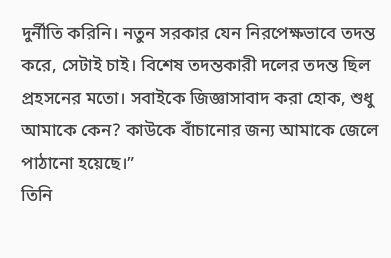দুর্নীতি করিনি। নতুন সরকার যেন নিরপেক্ষভাবে তদন্ত করে, সেটাই চাই। বিশেষ তদন্তকারী দলের তদন্ত ছিল প্রহসনের মতো। সবাইকে জিজ্ঞাসাবাদ করা হোক, শুধু আমাকে কেন? কাউকে বাঁচানোর জন্য আমাকে জেলে পাঠানো হয়েছে।”
তিনি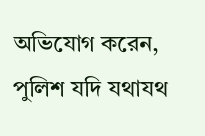অভিযোগ করেন, পুলিশ যদি যথাযথ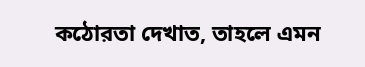কঠোরতা দেখাত, তাহলে এমন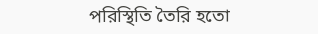পরিস্থিতি তৈরি হতো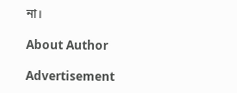না।

About Author

Advertisement